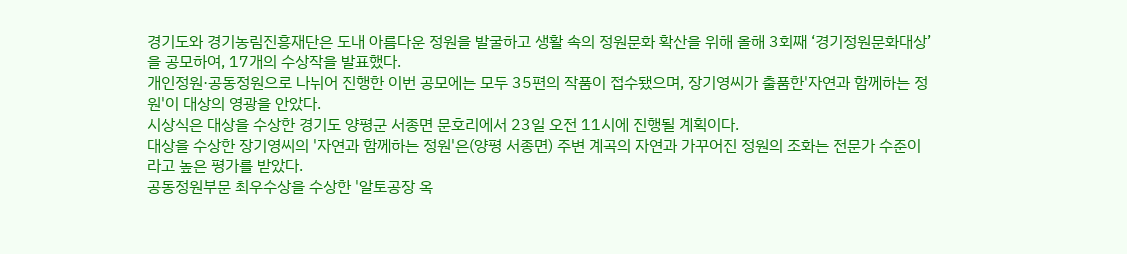경기도와 경기농림진흥재단은 도내 아름다운 정원을 발굴하고 생활 속의 정원문화 확산을 위해 올해 3회째 ‘경기정원문화대상’을 공모하여, 17개의 수상작을 발표했다.
개인정원·공동정원으로 나뉘어 진행한 이번 공모에는 모두 35편의 작품이 접수됐으며, 장기영씨가 출품한'자연과 함께하는 정원'이 대상의 영광을 안았다.
시상식은 대상을 수상한 경기도 양평군 서종면 문호리에서 23일 오전 11시에 진행될 계획이다.
대상을 수상한 장기영씨의 '자연과 함께하는 정원'은(양평 서종면) 주변 계곡의 자연과 가꾸어진 정원의 조화는 전문가 수준이라고 높은 평가를 받았다.
공동정원부문 최우수상을 수상한 '알토공장 옥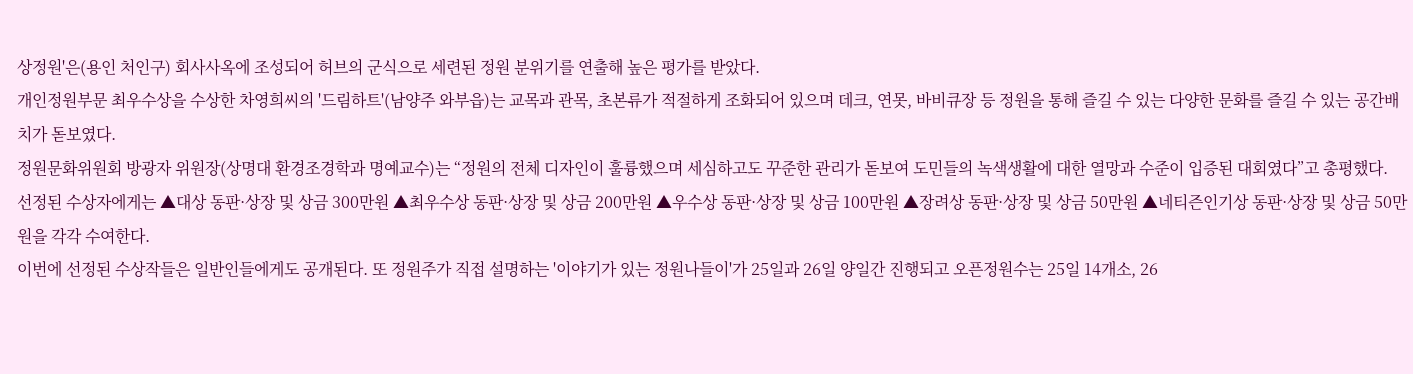상정원'은(용인 처인구) 회사사옥에 조성되어 허브의 군식으로 세련된 정원 분위기를 연출해 높은 평가를 받았다.
개인정원부문 최우수상을 수상한 차영희씨의 '드림하트'(남양주 와부읍)는 교목과 관목, 초본류가 적절하게 조화되어 있으며 데크, 연못, 바비큐장 등 정원을 통해 즐길 수 있는 다양한 문화를 즐길 수 있는 공간배치가 돋보였다.
정원문화위원회 방광자 위원장(상명대 환경조경학과 명예교수)는 “정원의 전체 디자인이 훌륭했으며 세심하고도 꾸준한 관리가 돋보여 도민들의 녹색생활에 대한 열망과 수준이 입증된 대회였다”고 총평했다.
선정된 수상자에게는 ▲대상 동판·상장 및 상금 300만원 ▲최우수상 동판·상장 및 상금 200만원 ▲우수상 동판·상장 및 상금 100만원 ▲장려상 동판·상장 및 상금 50만원 ▲네티즌인기상 동판·상장 및 상금 50만원을 각각 수여한다.
이번에 선정된 수상작들은 일반인들에게도 공개된다. 또 정원주가 직접 설명하는 '이야기가 있는 정원나들이'가 25일과 26일 양일간 진행되고 오픈정원수는 25일 14개소, 26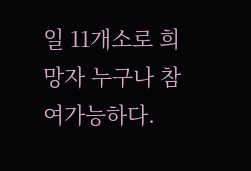일 11개소로 희망자 누구나 참여가능하다.